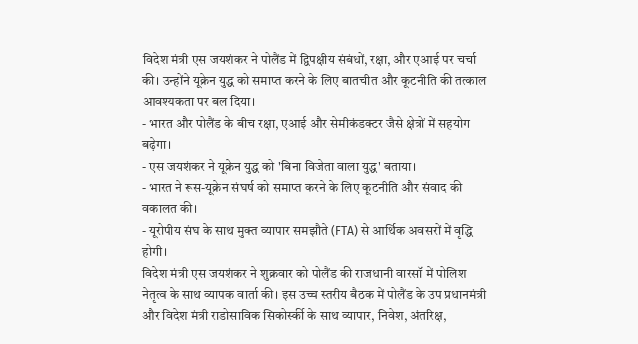विदेश मंत्री एस जयशंकर ने पोलैंड में द्विपक्षीय संबंधों, रक्षा, और एआई पर चर्चा की। उन्होंने यूक्रेन युद्ध को समाप्त करने के लिए बातचीत और कूटनीति की तत्काल आवश्यकता पर बल दिया।
- भारत और पोलैंड के बीच रक्षा, एआई और सेमीकंडक्टर जैसे क्षेत्रों में सहयोग बढ़ेगा।
- एस जयशंकर ने यूक्रेन युद्ध को 'बिना विजेता वाला युद्ध' बताया।
- भारत ने रूस-यूक्रेन संघर्ष को समाप्त करने के लिए कूटनीति और संवाद की वकालत की।
- यूरोपीय संघ के साथ मुक्त व्यापार समझौते (FTA) से आर्थिक अवसरों में वृद्धि होगी।
विदेश मंत्री एस जयशंकर ने शुक्रवार को पोलैंड की राजधानी वारसॉ में पोलिश नेतृत्व के साथ व्यापक वार्ता की। इस उच्च स्तरीय बैठक में पोलैंड के उप प्रधानमंत्री और विदेश मंत्री राडोसाविक सिकोर्स्की के साथ व्यापार, निवेश, अंतरिक्ष,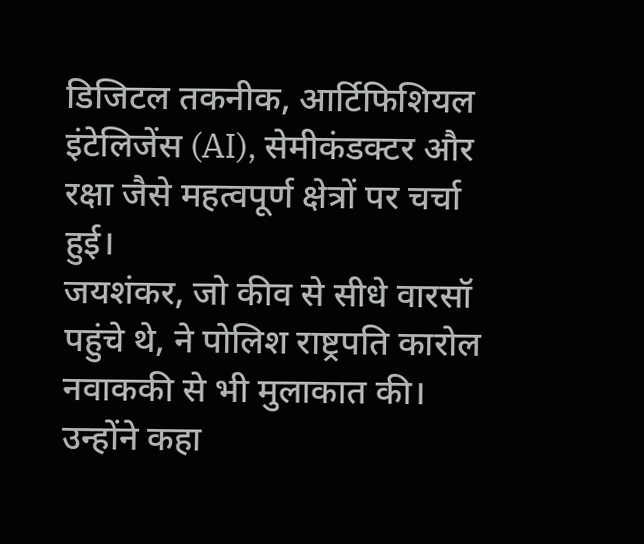डिजिटल तकनीक, आर्टिफिशियल इंटेलिजेंस (AI), सेमीकंडक्टर और रक्षा जैसे महत्वपूर्ण क्षेत्रों पर चर्चा हुई।
जयशंकर, जो कीव से सीधे वारसॉ पहुंचे थे, ने पोलिश राष्ट्रपति कारोल नवाककी से भी मुलाकात की। उन्होंने कहा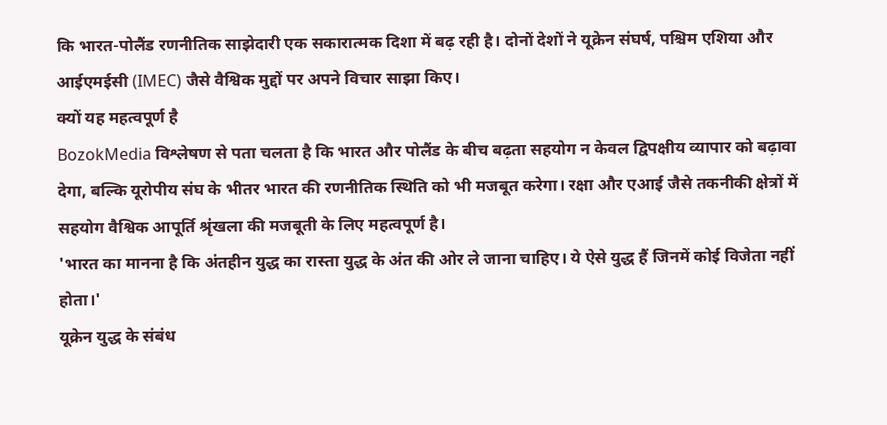कि भारत-पोलैंड रणनीतिक साझेदारी एक सकारात्मक दिशा में बढ़ रही है। दोनों देशों ने यूक्रेन संघर्ष, पश्चिम एशिया और आईएमईसी (IMEC) जैसे वैश्विक मुद्दों पर अपने विचार साझा किए।
क्यों यह महत्वपूर्ण है
BozokMedia विश्लेषण से पता चलता है कि भारत और पोलैंड के बीच बढ़ता सहयोग न केवल द्विपक्षीय व्यापार को बढ़ावा देगा, बल्कि यूरोपीय संघ के भीतर भारत की रणनीतिक स्थिति को भी मजबूत करेगा। रक्षा और एआई जैसे तकनीकी क्षेत्रों में सहयोग वैश्विक आपूर्ति श्रृंखला की मजबूती के लिए महत्वपूर्ण है।
'भारत का मानना है कि अंतहीन युद्ध का रास्ता युद्ध के अंत की ओर ले जाना चाहिए। ये ऐसे युद्ध हैं जिनमें कोई विजेता नहीं होता।'
यूक्रेन युद्ध के संबंध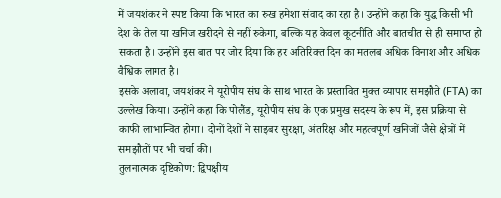में जयशंकर ने स्पष्ट किया कि भारत का रुख हमेशा संवाद का रहा है। उन्होंने कहा कि युद्ध किसी भी देश के तेल या खनिज खरीदने से नहीं रुकेगा, बल्कि यह केवल कूटनीति और बातचीत से ही समाप्त हो सकता है। उन्होंने इस बात पर जोर दिया कि हर अतिरिक्त दिन का मतलब अधिक विनाश और अधिक वैश्विक लागत है।
इसके अलावा, जयशंकर ने यूरोपीय संघ के साथ भारत के प्रस्तावित मुक्त व्यापार समझौते (FTA) का उल्लेख किया। उन्होंने कहा कि पोलैंड, यूरोपीय संघ के एक प्रमुख सदस्य के रूप में, इस प्रक्रिया से काफी लाभान्वित होगा। दोनों देशों ने साइबर सुरक्षा, अंतरिक्ष और महत्वपूर्ण खनिजों जैसे क्षेत्रों में समझौतों पर भी चर्चा की।
तुलनात्मक दृष्टिकोण: द्विपक्षीय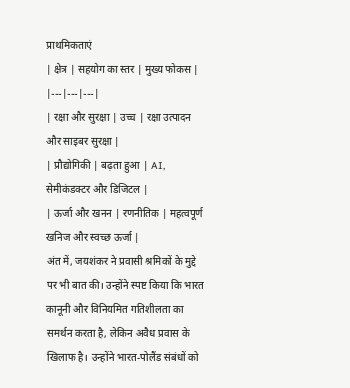प्राथमिकताएं
| क्षेत्र | सहयोग का स्तर | मुख्य फोकस |
|---|---|---|
| रक्षा और सुरक्षा | उच्च | रक्षा उत्पादन और साइबर सुरक्षा |
| प्रौद्योगिकी | बढ़ता हुआ | AI, सेमीकंडक्टर और डिजिटल |
| ऊर्जा और खनन | रणनीतिक | महत्वपूर्ण खनिज और स्वच्छ ऊर्जा |
अंत में, जयशंकर ने प्रवासी श्रमिकों के मुद्दे पर भी बात की। उन्होंने स्पष्ट किया कि भारत कानूनी और विनियमित गतिशीलता का समर्थन करता है, लेकिन अवैध प्रवास के खिलाफ है। उन्होंने भारत-पोलैंड संबंधों को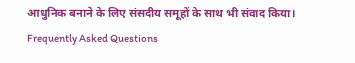आधुनिक बनाने के लिए संसदीय समूहों के साथ भी संवाद किया।
Frequently Asked Questions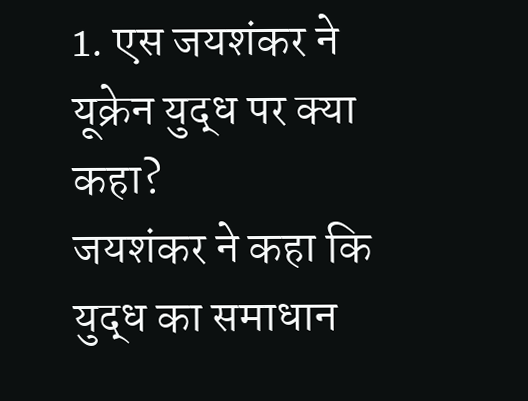1. एस जयशंकर ने यूक्रेन युद्ध पर क्या कहा?
जयशंकर ने कहा कि युद्ध का समाधान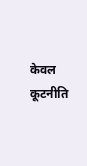केवल कूटनीति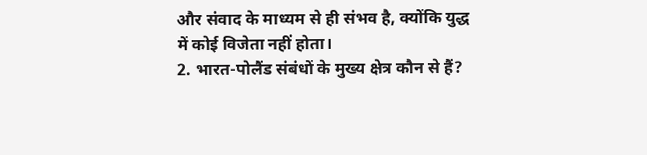और संवाद के माध्यम से ही संभव है, क्योंकि युद्ध में कोई विजेता नहीं होता।
2. भारत-पोलैंड संबंधों के मुख्य क्षेत्र कौन से हैं?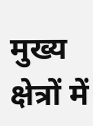मुख्य क्षेत्रों में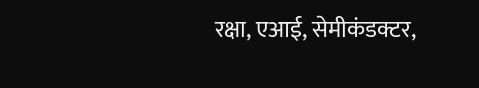रक्षा, एआई, सेमीकंडक्टर,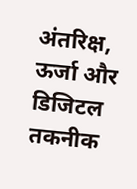अंतरिक्ष, ऊर्जा और डिजिटल तकनीक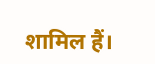शामिल हैं।